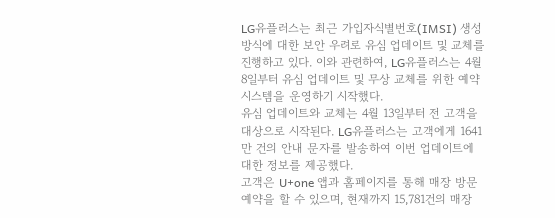LG유플러스는 최근 가입자식별번호(IMSI) 생성 방식에 대한 보안 우려로 유심 업데이트 및 교체를 진행하고 있다. 이와 관련하여, LG유플러스는 4월 8일부터 유심 업데이트 및 무상 교체를 위한 예약 시스템을 운영하기 시작했다.
유심 업데이트와 교체는 4월 13일부터 전 고객을 대상으로 시작된다. LG유플러스는 고객에게 1641만 건의 안내 문자를 발송하여 이번 업데이트에 대한 정보를 제공했다.
고객은 U+one 앱과 홈페이지를 통해 매장 방문 예약을 할 수 있으며, 현재까지 15,781건의 매장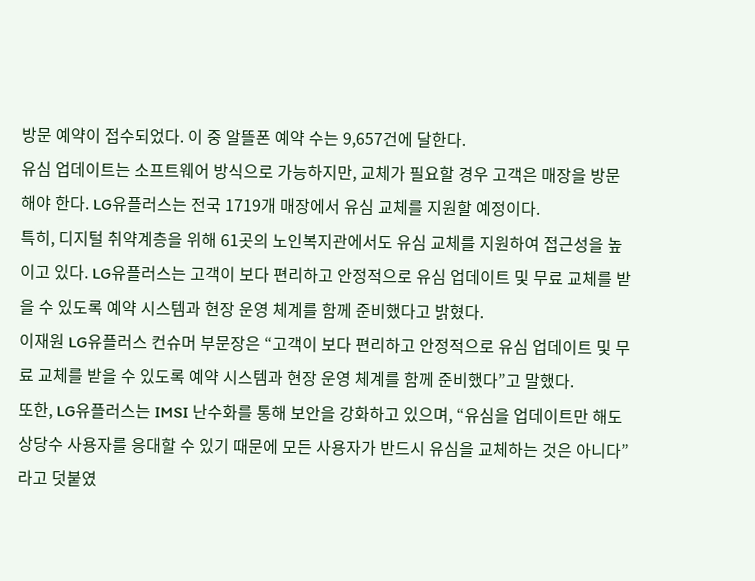방문 예약이 접수되었다. 이 중 알뜰폰 예약 수는 9,657건에 달한다.
유심 업데이트는 소프트웨어 방식으로 가능하지만, 교체가 필요할 경우 고객은 매장을 방문해야 한다. LG유플러스는 전국 1719개 매장에서 유심 교체를 지원할 예정이다.
특히, 디지털 취약계층을 위해 61곳의 노인복지관에서도 유심 교체를 지원하여 접근성을 높이고 있다. LG유플러스는 고객이 보다 편리하고 안정적으로 유심 업데이트 및 무료 교체를 받을 수 있도록 예약 시스템과 현장 운영 체계를 함께 준비했다고 밝혔다.
이재원 LG유플러스 컨슈머 부문장은 “고객이 보다 편리하고 안정적으로 유심 업데이트 및 무료 교체를 받을 수 있도록 예약 시스템과 현장 운영 체계를 함께 준비했다”고 말했다.
또한, LG유플러스는 IMSI 난수화를 통해 보안을 강화하고 있으며, “유심을 업데이트만 해도 상당수 사용자를 응대할 수 있기 때문에 모든 사용자가 반드시 유심을 교체하는 것은 아니다”라고 덧붙였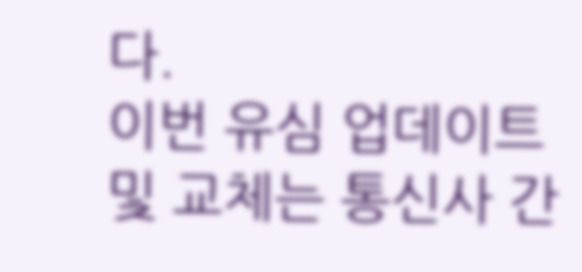다.
이번 유심 업데이트 및 교체는 통신사 간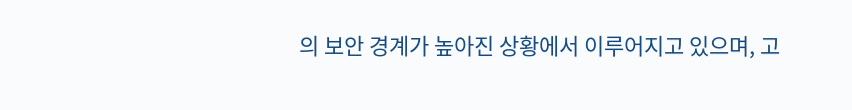의 보안 경계가 높아진 상황에서 이루어지고 있으며, 고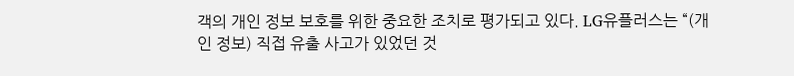객의 개인 정보 보호를 위한 중요한 조치로 평가되고 있다. LG유플러스는 “(개인 정보) 직접 유출 사고가 있었던 것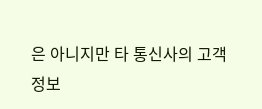은 아니지만 타 통신사의 고객정보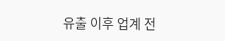유출 이후 업계 전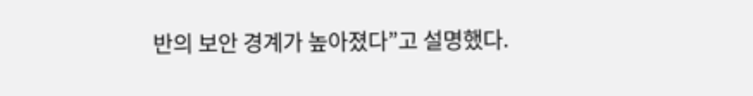반의 보안 경계가 높아졌다”고 설명했다.